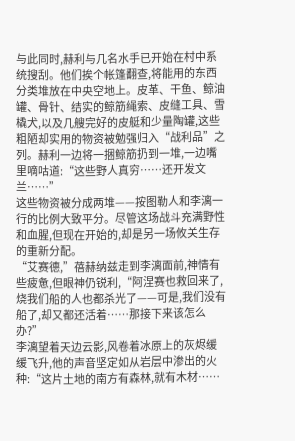与此同时,赫利与几名水手已开始在村中系统搜刮。他们挨个帐篷翻查,将能用的东西分类堆放在中央空地上。皮革、干鱼、鲸油罐、骨针、结实的鲸筋绳索、皮缝工具、雪橇犬,以及几艘完好的皮艇和少量陶罐,这些粗陋却实用的物资被勉强归入“战利品”之列。赫利一边将一捆鲸筋扔到一堆,一边嘴里嘀咕道:“这些野人真穷……还开发文兰……”
这些物资被分成两堆——按图勒人和李漓一行的比例大致平分。尽管这场战斗充满野性和血腥,但现在开始的,却是另一场攸关生存的重新分配。
“艾赛德,”蓓赫纳兹走到李漓面前,神情有些疲惫,但眼神仍锐利,“阿涅赛也救回来了,烧我们船的人也都杀光了——可是,我们没有船了,却又都还活着……那接下来该怎么办?”
李漓望着天边云影,风卷着冰原上的灰烬缓缓飞升,他的声音坚定如从岩层中渗出的火种:“这片土地的南方有森林,就有木材……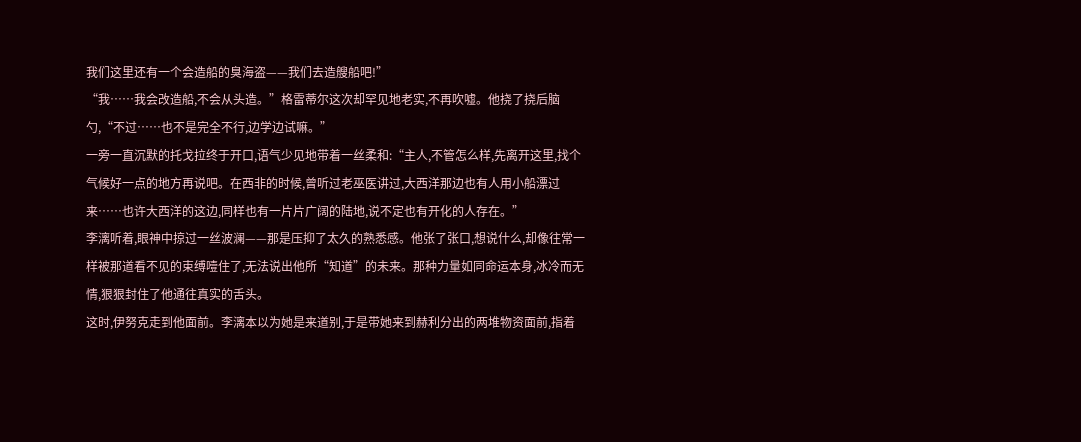我们这里还有一个会造船的臭海盗——我们去造艘船吧!”
“我……我会改造船,不会从头造。”格雷蒂尔这次却罕见地老实,不再吹嘘。他挠了挠后脑勺,“不过……也不是完全不行,边学边试嘛。”
一旁一直沉默的托戈拉终于开口,语气少见地带着一丝柔和:“主人,不管怎么样,先离开这里,找个气候好一点的地方再说吧。在西非的时候,曾听过老巫医讲过,大西洋那边也有人用小船漂过来……也许大西洋的这边,同样也有一片片广阔的陆地,说不定也有开化的人存在。”
李漓听着,眼神中掠过一丝波澜——那是压抑了太久的熟悉感。他张了张口,想说什么,却像往常一样被那道看不见的束缚噎住了,无法说出他所“知道”的未来。那种力量如同命运本身,冰冷而无情,狠狠封住了他通往真实的舌头。
这时,伊努克走到他面前。李漓本以为她是来道别,于是带她来到赫利分出的两堆物资面前,指着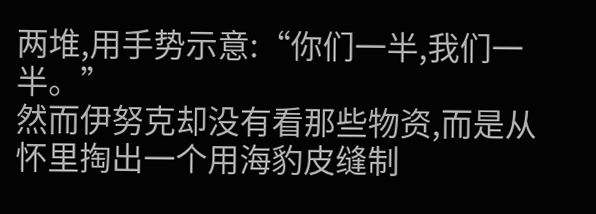两堆,用手势示意:“你们一半,我们一半。”
然而伊努克却没有看那些物资,而是从怀里掏出一个用海豹皮缝制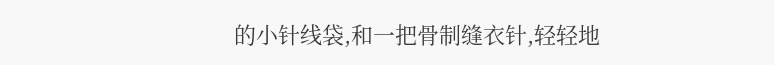的小针线袋,和一把骨制缝衣针,轻轻地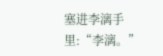塞进李漓手里:“李漓。”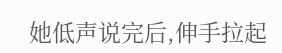她低声说完后,伸手拉起